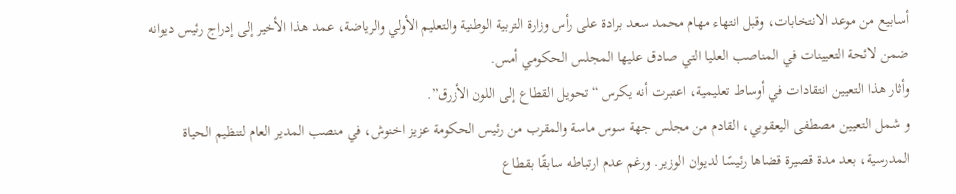أسابيع من موعد الانتخابات، وقبل انتهاء مهام محمد سعد برادة على رأس وزارة التربية الوطنية والتعليم الأولي والرياضة، عمد هذا الأخير إلى إدراج رئيس ديوانه ضمن لائحة التعيينات في المناصب العليا التي صادق عليها المجلس الحكومي أمس.
وأثار هذا التعيين انتقادات في أوساط تعليمية، اعتبرت أنه يكرس “تحويل القطاع إلى اللون الأزرق”.
و شمل التعيين مصطفى اليعقوبي، القادم من مجلس جهة سوس ماسة والمقرب من رئيس الحكومة عزيز اخنوش، في منصب المدير العام لتنظيم الحياة المدرسية، بعد مدة قصيرة قضاها رئيسًا لديوان الوزير. ورغم عدم ارتباطه سابقًا بقطاع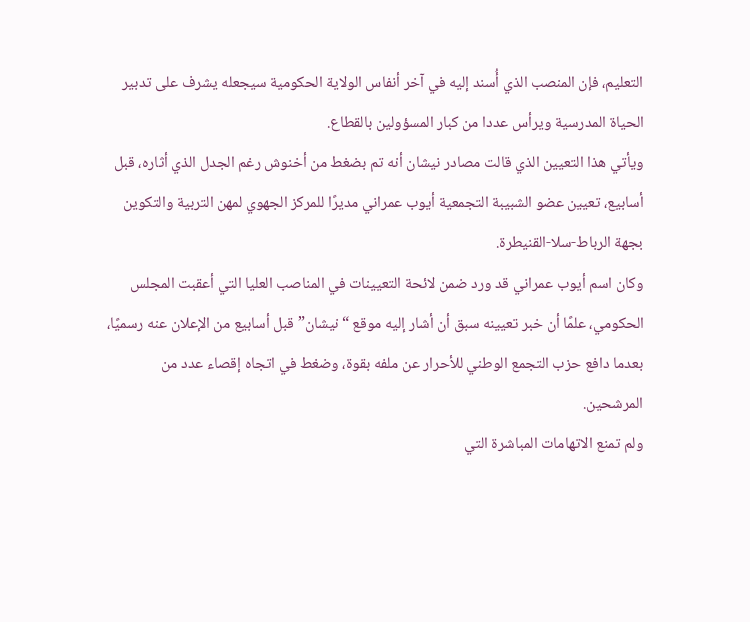التعليم، فإن المنصب الذي أُسند إليه في آخر أنفاس الولاية الحكومية سيجعله يشرف على تدبير الحياة المدرسية ويرأس عددا من كبار المسؤولين بالقطاع.
ويأتي هذا التعيين الذي قالت مصادر نيشان أنه تم بضغط من أخنوش رغم الجدل الذي أثاره، قبل أسابيع، تعيين عضو الشبيبة التجمعية أيوب عمراني مديرًا للمركز الجهوي لمهن التربية والتكوين بجهة الرباط-سلا-القنيطرة.
وكان اسم أيوب عمراني قد ورد ضمن لائحة التعيينات في المناصب العليا التي أعقبت المجلس الحكومي، علمًا أن خبر تعيينه سبق أن أشار إليه موقع “نيشان” قبل أسابيع من الإعلان عنه رسميًا، بعدما دافع حزب التجمع الوطني للأحرار عن ملفه بقوة، وضغط في اتجاه إقصاء عدد من المرشحين.
ولم تمنع الاتهامات المباشرة التي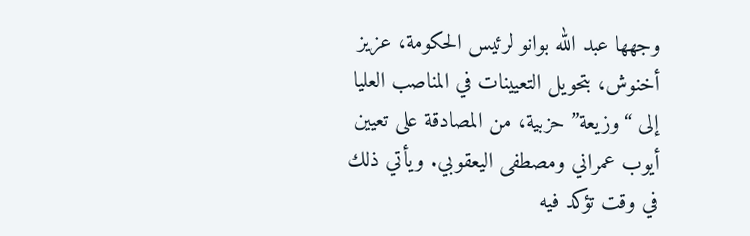وجهها عبد الله بوانو لرئيس الحكومة، عزيز أخنوش، بتحويل التعيينات في المناصب العليا إلى “وزيعة” حزبية، من المصادقة على تعيين أيوب عمراني ومصطفى اليعقوبي. ويأتي ذلك في وقت تؤكد فيه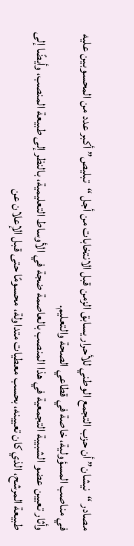مصادر “نيشان” أن حزب التجمع الوطني للأحرار يسابق الزمن قبل الانتخابات من أجل “تبليص” أكبر عدد من المحسوبين عليه في مناصب المسؤولية، خاصة في قطاعي الصحة والتعليم.
وأثار تعيين عضو الشبيبة التجمعية في هذا المنصب بالعاصمة ضجة في الأوساط التعليمية، بالنظر إلى طبيعة المنصب، وأيضًا إلى طبيعة المرشح، الذي كان تعيينه، بحسب معطيات متداولة، محسومًا حتى قبل الإعلان عن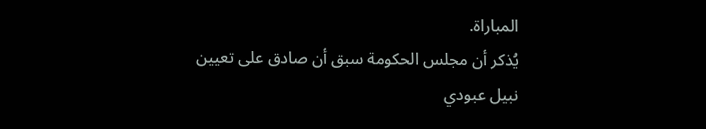المباراة.
يُذكر أن مجلس الحكومة سبق أن صادق على تعيين نبيل عبودي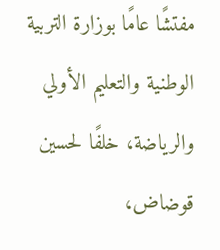مفتشًا عامًا بوزارة التربية الوطنية والتعليم الأولي والرياضة، خلفًا لحسين قوضاض،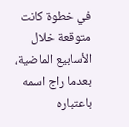في خطوة كانت متوقعة خلال الأسابيع الماضية، بعدما راج اسمه باعتباره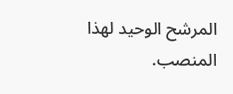المرشح الوحيد لهذا المنصب.